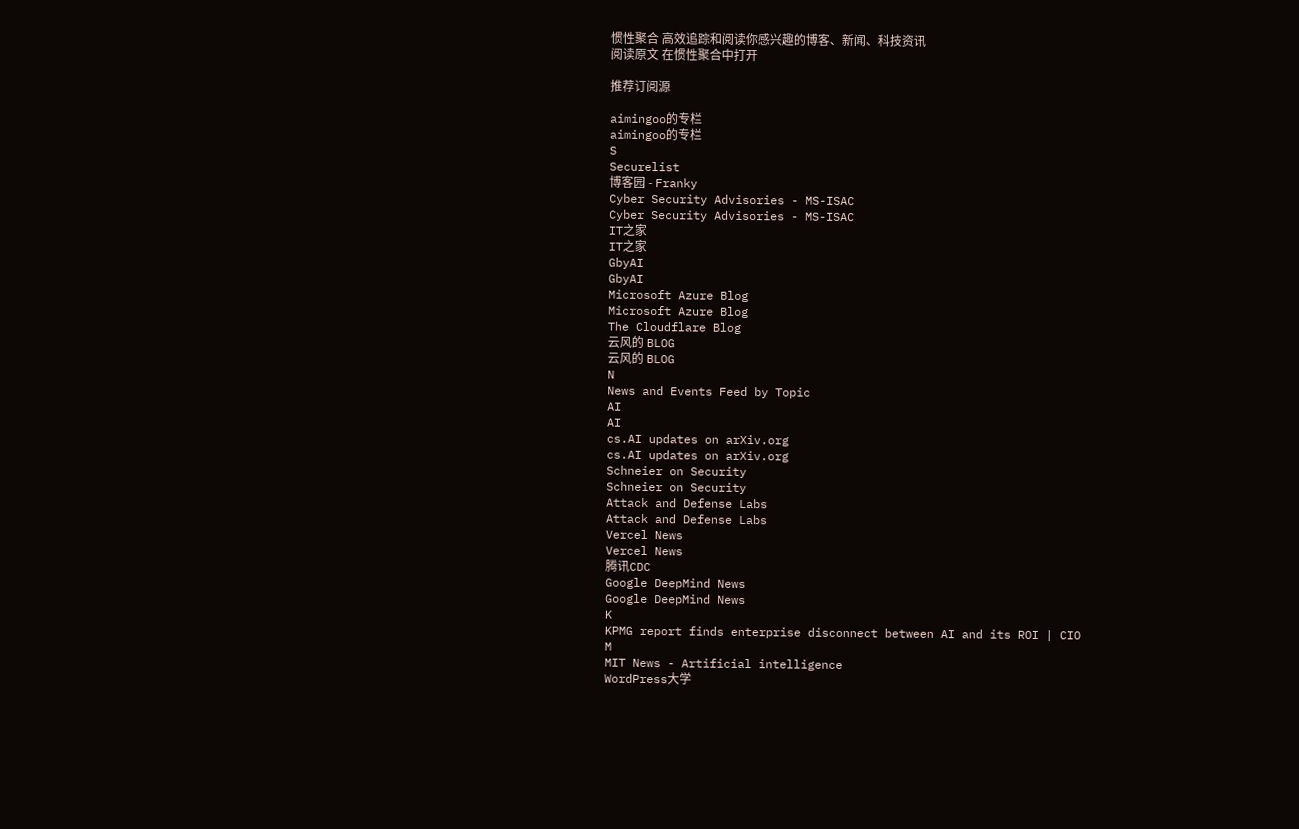惯性聚合 高效追踪和阅读你感兴趣的博客、新闻、科技资讯
阅读原文 在惯性聚合中打开

推荐订阅源

aimingoo的专栏
aimingoo的专栏
S
Securelist
博客园 - Franky
Cyber Security Advisories - MS-ISAC
Cyber Security Advisories - MS-ISAC
IT之家
IT之家
GbyAI
GbyAI
Microsoft Azure Blog
Microsoft Azure Blog
The Cloudflare Blog
云风的 BLOG
云风的 BLOG
N
News and Events Feed by Topic
AI
AI
cs.AI updates on arXiv.org
cs.AI updates on arXiv.org
Schneier on Security
Schneier on Security
Attack and Defense Labs
Attack and Defense Labs
Vercel News
Vercel News
腾讯CDC
Google DeepMind News
Google DeepMind News
K
KPMG report finds enterprise disconnect between AI and its ROI | CIO
M
MIT News - Artificial intelligence
WordPress大学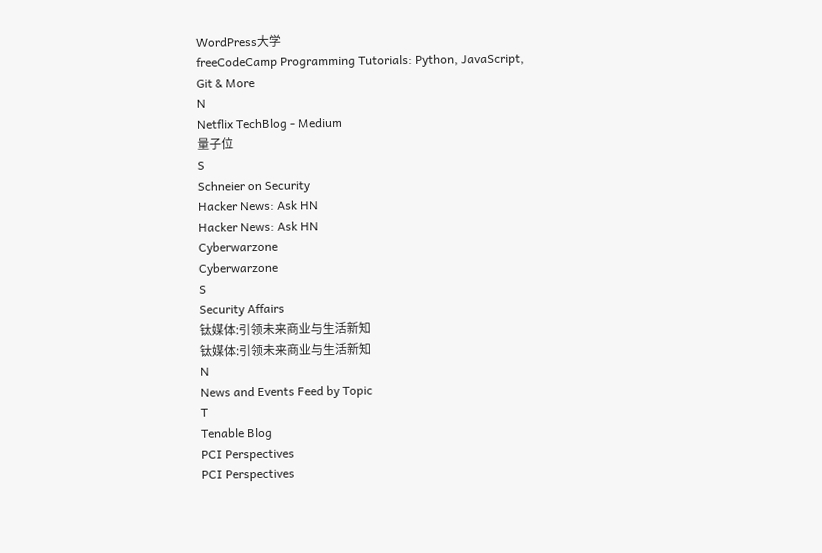WordPress大学
freeCodeCamp Programming Tutorials: Python, JavaScript, Git & More
N
Netflix TechBlog - Medium
量子位
S
Schneier on Security
Hacker News: Ask HN
Hacker News: Ask HN
Cyberwarzone
Cyberwarzone
S
Security Affairs
钛媒体:引领未来商业与生活新知
钛媒体:引领未来商业与生活新知
N
News and Events Feed by Topic
T
Tenable Blog
PCI Perspectives
PCI Perspectives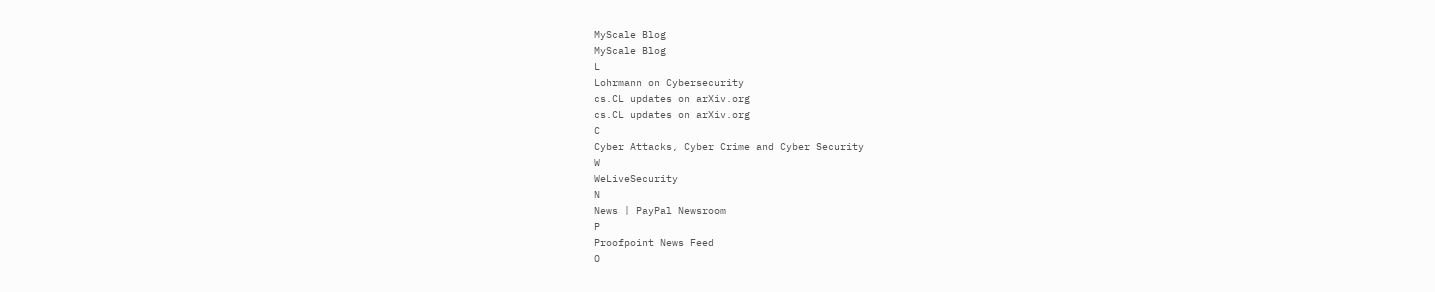MyScale Blog
MyScale Blog
L
Lohrmann on Cybersecurity
cs.CL updates on arXiv.org
cs.CL updates on arXiv.org
C
Cyber Attacks, Cyber Crime and Cyber Security
W
WeLiveSecurity
N
News | PayPal Newsroom
P
Proofpoint News Feed
O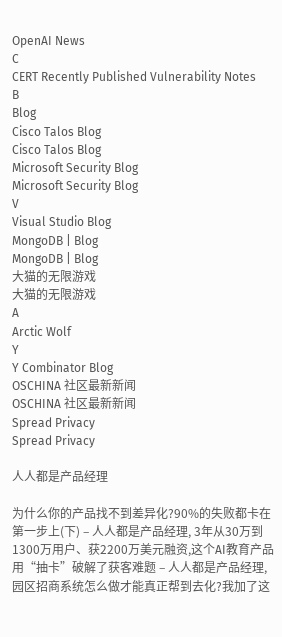OpenAI News
C
CERT Recently Published Vulnerability Notes
B
Blog
Cisco Talos Blog
Cisco Talos Blog
Microsoft Security Blog
Microsoft Security Blog
V
Visual Studio Blog
MongoDB | Blog
MongoDB | Blog
大猫的无限游戏
大猫的无限游戏
A
Arctic Wolf
Y
Y Combinator Blog
OSCHINA 社区最新新闻
OSCHINA 社区最新新闻
Spread Privacy
Spread Privacy

人人都是产品经理

为什么你的产品找不到差异化?90%的失败都卡在第一步上(下) – 人人都是产品经理, 3年从30万到1300万用户、获2200万美元融资,这个AI教育产品用“抽卡”破解了获客难题 – 人人都是产品经理, 园区招商系统怎么做才能真正帮到去化?我加了这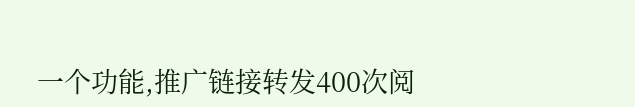一个功能,推广链接转发400次阅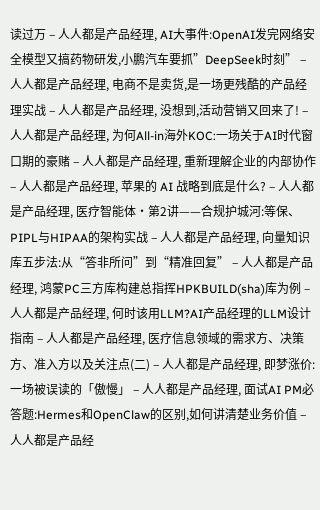读过万 – 人人都是产品经理, AI大事件:OpenAI发完网络安全模型又搞药物研发,小鹏汽车要抓”DeepSeek时刻” – 人人都是产品经理, 电商不是卖货,是一场更残酷的产品经理实战 – 人人都是产品经理, 没想到,活动营销又回来了! – 人人都是产品经理, 为何All-in海外KOC:一场关于AI时代窗口期的豪赌 – 人人都是产品经理, 重新理解企业的内部协作 – 人人都是产品经理, 苹果的 AI 战略到底是什么? – 人人都是产品经理, 医疗智能体·第2讲——合规护城河:等保、PIPL与HIPAA的架构实战 – 人人都是产品经理, 向量知识库五步法:从“答非所问”到“精准回复” – 人人都是产品经理, 鸿蒙PC三方库构建总指挥HPKBUILD(sha)库为例 – 人人都是产品经理, 何时该用LLM?AI产品经理的LLM设计指南 – 人人都是产品经理, 医疗信息领域的需求方、决策方、准入方以及关注点(二) – 人人都是产品经理, 即梦涨价:一场被误读的「傲慢」 – 人人都是产品经理, 面试AI PM必答题:Hermes和OpenClaw的区别,如何讲清楚业务价值 – 人人都是产品经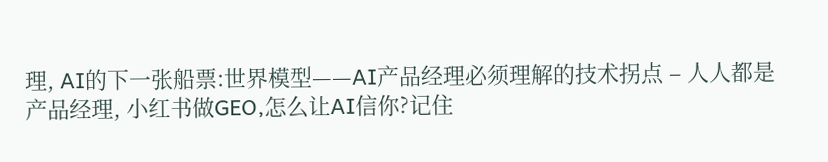理, AI的下一张船票:世界模型——AI产品经理必须理解的技术拐点 – 人人都是产品经理, 小红书做GEO,怎么让AI信你?记住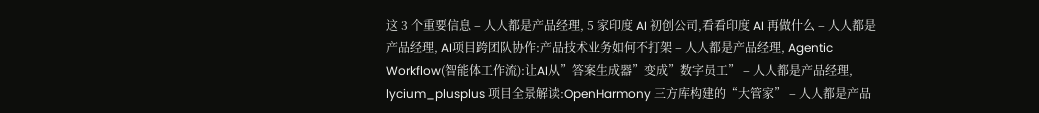这 3 个重要信息 – 人人都是产品经理, 5 家印度 AI 初创公司,看看印度 AI 再做什么 – 人人都是产品经理, AI项目跨团队协作:产品技术业务如何不打架 – 人人都是产品经理, Agentic Workflow(智能体工作流):让AI从”答案生成器”变成”数字员工” – 人人都是产品经理, lycium_plusplus 项目全景解读:OpenHarmony 三方库构建的“大管家” – 人人都是产品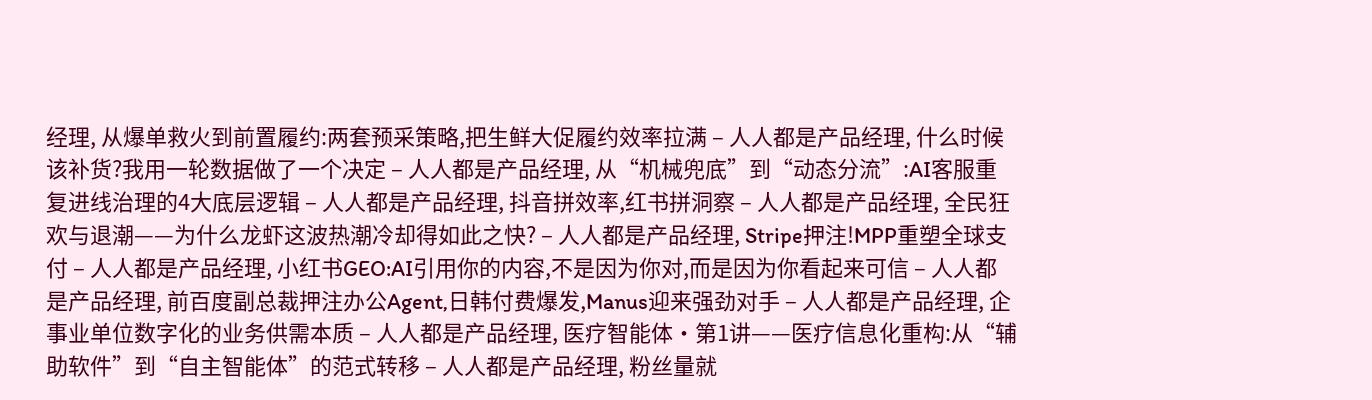经理, 从爆单救火到前置履约:两套预采策略,把生鲜大促履约效率拉满 – 人人都是产品经理, 什么时候该补货?我用一轮数据做了一个决定 – 人人都是产品经理, 从“机械兜底”到“动态分流”:AI客服重复进线治理的4大底层逻辑 – 人人都是产品经理, 抖音拼效率,红书拼洞察 – 人人都是产品经理, 全民狂欢与退潮——为什么龙虾这波热潮冷却得如此之快? – 人人都是产品经理, Stripe押注!MPP重塑全球支付 – 人人都是产品经理, 小红书GEO:AI引用你的内容,不是因为你对,而是因为你看起来可信 – 人人都是产品经理, 前百度副总裁押注办公Agent,日韩付费爆发,Manus迎来强劲对手 – 人人都是产品经理, 企事业单位数字化的业务供需本质 – 人人都是产品经理, 医疗智能体·第1讲——医疗信息化重构:从“辅助软件”到“自主智能体”的范式转移 – 人人都是产品经理, 粉丝量就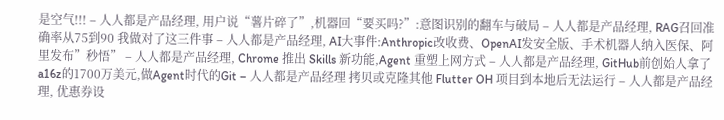是空气!!! – 人人都是产品经理, 用户说“薯片碎了”,机器回“要买吗?”:意图识别的翻车与破局 – 人人都是产品经理, RAG召回准确率从75到90 我做对了这三件事 – 人人都是产品经理, AI大事件:Anthropic改收费、OpenAI发安全版、手术机器人纳入医保、阿里发布”秒悟” – 人人都是产品经理, Chrome 推出 Skills 新功能,Agent 重塑上网方式 – 人人都是产品经理, GitHub前创始人拿了a16z的1700万美元,做Agent时代的Git – 人人都是产品经理 拷贝或克隆其他 Flutter OH 项目到本地后无法运行 – 人人都是产品经理, 优惠券设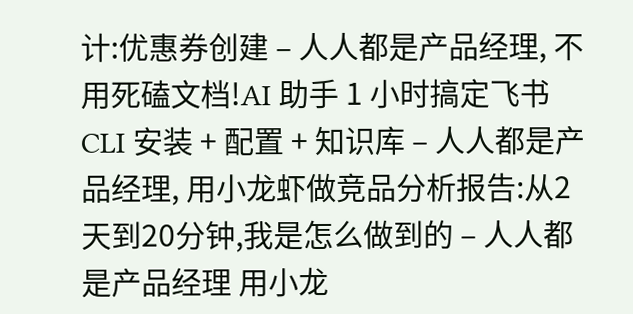计:优惠券创建 – 人人都是产品经理, 不用死磕文档!AI 助手 1 小时搞定飞书 CLI 安装 + 配置 + 知识库 – 人人都是产品经理, 用小龙虾做竞品分析报告:从2天到20分钟,我是怎么做到的 – 人人都是产品经理 用小龙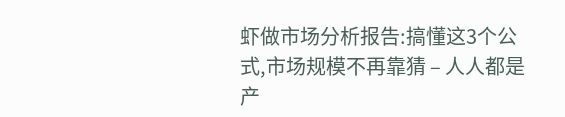虾做市场分析报告:搞懂这3个公式,市场规模不再靠猜 – 人人都是产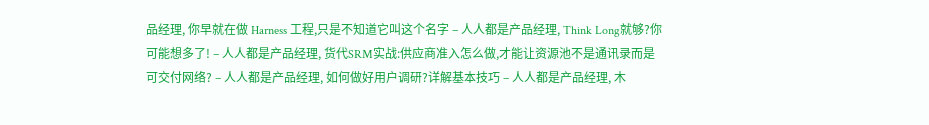品经理, 你早就在做 Harness 工程,只是不知道它叫这个名字 – 人人都是产品经理, Think Long就够?你可能想多了! – 人人都是产品经理, 货代SRM实战:供应商准入怎么做,才能让资源池不是通讯录而是可交付网络? – 人人都是产品经理, 如何做好用户调研?详解基本技巧 – 人人都是产品经理, 木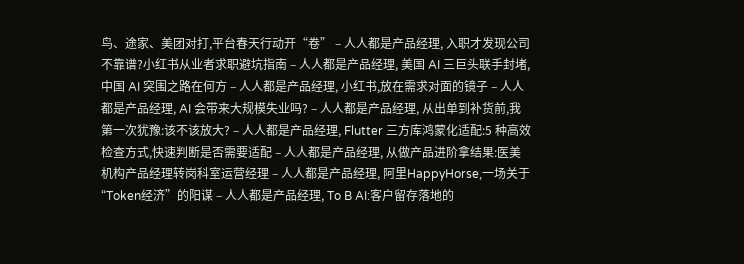鸟、途家、美团对打,平台春天行动开“卷” – 人人都是产品经理, 入职才发现公司不靠谱?小红书从业者求职避坑指南 – 人人都是产品经理, 美国 AI 三巨头联手封堵,中国 AI 突围之路在何方 – 人人都是产品经理, 小红书,放在需求对面的镜子 – 人人都是产品经理, AI 会带来大规模失业吗? – 人人都是产品经理, 从出单到补货前,我第一次犹豫:该不该放大? – 人人都是产品经理, Flutter 三方库鸿蒙化适配:5 种高效检查方式,快速判断是否需要适配 – 人人都是产品经理, 从做产品进阶拿结果:医美机构产品经理转岗科室运营经理 – 人人都是产品经理, 阿里HappyHorse,一场关于“Token经济”的阳谋 – 人人都是产品经理, To B AI:客户留存落地的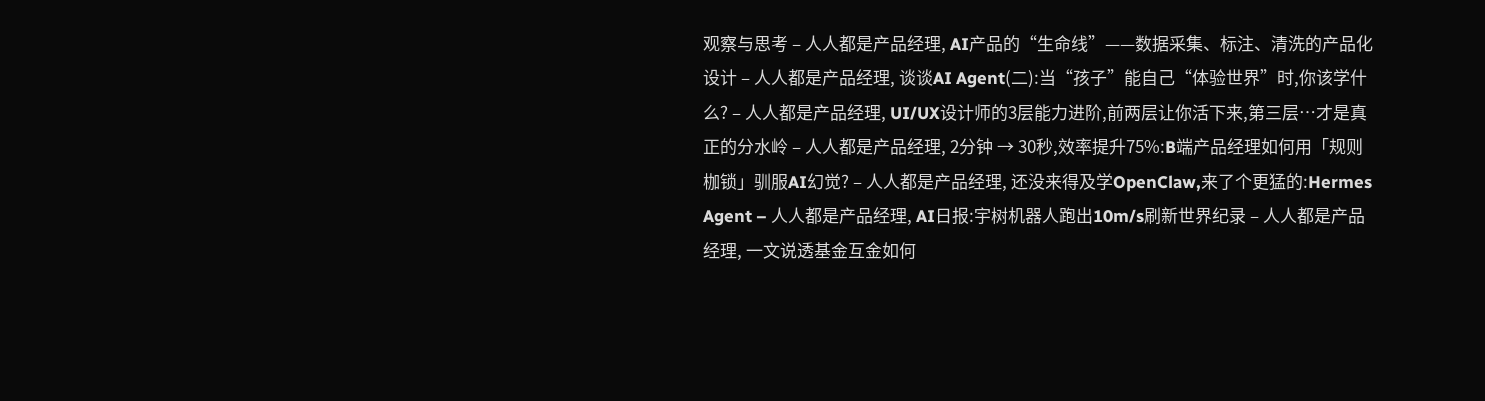观察与思考 – 人人都是产品经理, AI产品的“生命线”——数据采集、标注、清洗的产品化设计 – 人人都是产品经理, 谈谈AI Agent(二):当“孩子”能自己“体验世界”时,你该学什么? – 人人都是产品经理, UI/UX设计师的3层能力进阶,前两层让你活下来,第三层…才是真正的分水岭 – 人人都是产品经理, 2分钟 → 30秒,效率提升75%:B端产品经理如何用「规则枷锁」驯服AI幻觉? – 人人都是产品经理, 还没来得及学OpenClaw,来了个更猛的:Hermes Agent – 人人都是产品经理, AI日报:宇树机器人跑出10m/s刷新世界纪录 – 人人都是产品经理, 一文说透基金互金如何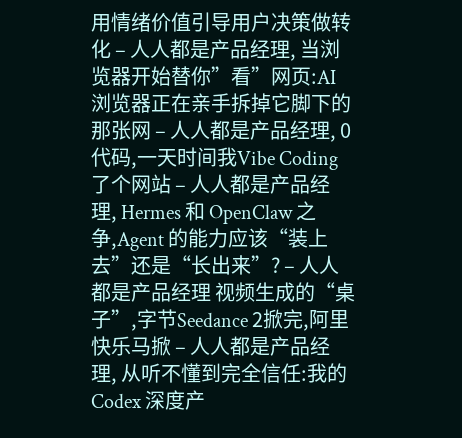用情绪价值引导用户决策做转化 – 人人都是产品经理, 当浏览器开始替你”看”网页:AI 浏览器正在亲手拆掉它脚下的那张网 – 人人都是产品经理, 0代码,一天时间我Vibe Coding了个网站 – 人人都是产品经理, Hermes 和 OpenClaw 之争,Agent 的能力应该“装上去”还是“长出来”? – 人人都是产品经理 视频生成的“桌子”,字节Seedance 2掀完,阿里快乐马掀 – 人人都是产品经理, 从听不懂到完全信任:我的 Codex 深度产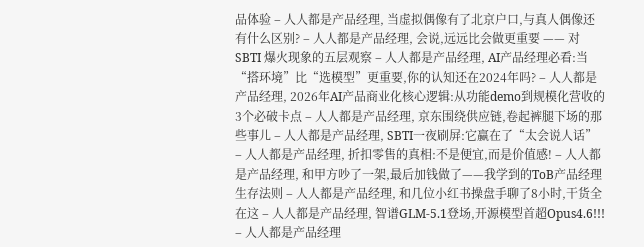品体验 – 人人都是产品经理, 当虚拟偶像有了北京户口,与真人偶像还有什么区别? – 人人都是产品经理, 会说,远远比会做更重要 —— 对 SBTI 爆火现象的五层观察 – 人人都是产品经理, AI产品经理必看:当“搭环境”比“选模型”更重要,你的认知还在2024年吗? – 人人都是产品经理, 2026年AI产品商业化核心逻辑:从功能demo到规模化营收的3个必破卡点 – 人人都是产品经理, 京东围绕供应链,卷起裤腿下场的那些事儿 – 人人都是产品经理, SBTI一夜刷屏:它赢在了“太会说人话” – 人人都是产品经理, 折扣零售的真相:不是便宜,而是价值感! – 人人都是产品经理, 和甲方吵了一架,最后加钱做了——我学到的ToB产品经理生存法则 – 人人都是产品经理, 和几位小红书操盘手聊了8小时,干货全在这 – 人人都是产品经理, 智谱GLM-5.1登场,开源模型首超Opus4.6!!! – 人人都是产品经理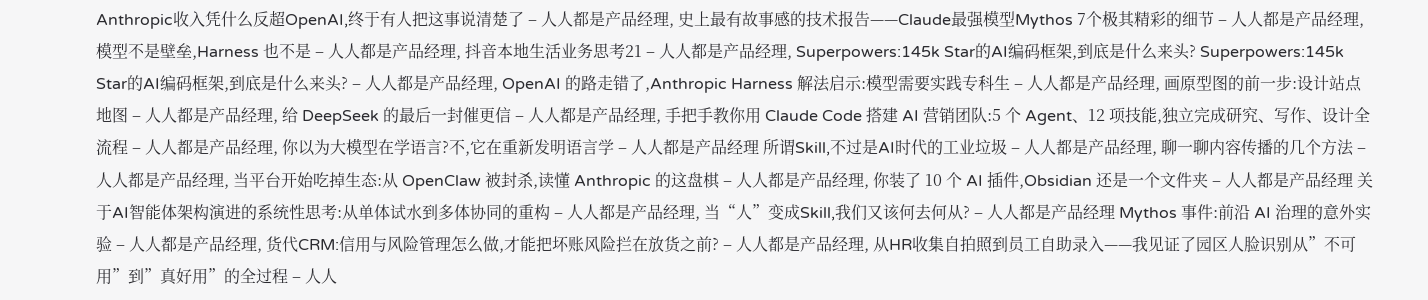Anthropic收入凭什么反超OpenAI,终于有人把这事说清楚了 – 人人都是产品经理, 史上最有故事感的技术报告——Claude最强模型Mythos 7个极其精彩的细节 – 人人都是产品经理, 模型不是壁垒,Harness 也不是 – 人人都是产品经理, 抖音本地生活业务思考21 – 人人都是产品经理, Superpowers:145k Star的AI编码框架,到底是什么来头? Superpowers:145k Star的AI编码框架,到底是什么来头? – 人人都是产品经理, OpenAI 的路走错了,Anthropic Harness 解法启示:模型需要实践专科生 – 人人都是产品经理, 画原型图的前一步:设计站点地图 – 人人都是产品经理, 给 DeepSeek 的最后一封催更信 – 人人都是产品经理, 手把手教你用 Claude Code 搭建 AI 营销团队:5 个 Agent、12 项技能,独立完成研究、写作、设计全流程 – 人人都是产品经理, 你以为大模型在学语言?不,它在重新发明语言学 – 人人都是产品经理 所谓Skill,不过是AI时代的工业垃圾 – 人人都是产品经理, 聊一聊内容传播的几个方法 – 人人都是产品经理, 当平台开始吃掉生态:从 OpenClaw 被封杀,读懂 Anthropic 的这盘棋 – 人人都是产品经理, 你装了 10 个 AI 插件,Obsidian 还是一个文件夹 – 人人都是产品经理 关于AI智能体架构演进的系统性思考:从单体试水到多体协同的重构 – 人人都是产品经理, 当“人”变成Skill,我们又该何去何从? – 人人都是产品经理 Mythos 事件:前沿 AI 治理的意外实验 – 人人都是产品经理, 货代CRM:信用与风险管理怎么做,才能把坏账风险拦在放货之前? – 人人都是产品经理, 从HR收集自拍照到员工自助录入——我见证了园区人脸识别从”不可用”到”真好用”的全过程 – 人人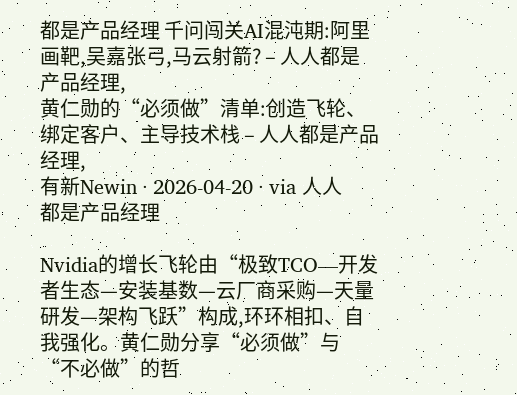都是产品经理 千问闯关AI混沌期:阿里画靶,吴嘉张弓,马云射箭? – 人人都是产品经理,
黄仁勋的“必须做”清单:创造飞轮、绑定客户、主导技术栈 – 人人都是产品经理,
有新Newin · 2026-04-20 · via 人人都是产品经理

Nvidia的增长飞轮由“极致TCO—开发者生态—安装基数—云厂商采购—天量研发—架构飞跃”构成,环环相扣、自我强化。黄仁勋分享“必须做”与“不必做”的哲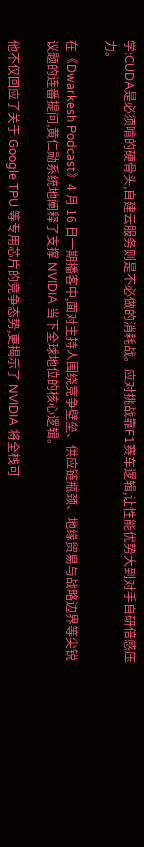学:CUDA是必须啃的硬骨头,自建云服务则是不必做的消耗战。应对挑战靠F1赛车逻辑,让性能优势大到对手自研倍感压力。

在《Dwarkesh Podcast》4 月 16 日一期播客中,面对主持人围绕竞争壁垒、供应链瓶颈、地缘贸易与战略边界等尖锐议题的连番提问,黄仁勋系统地阐释了支撑 NVIDIA 当下全球地位的核心逻辑。

他不仅回应了关于 Google TPU 等专用芯片的竞争态势,更揭示了 NVIDIA 将全栈可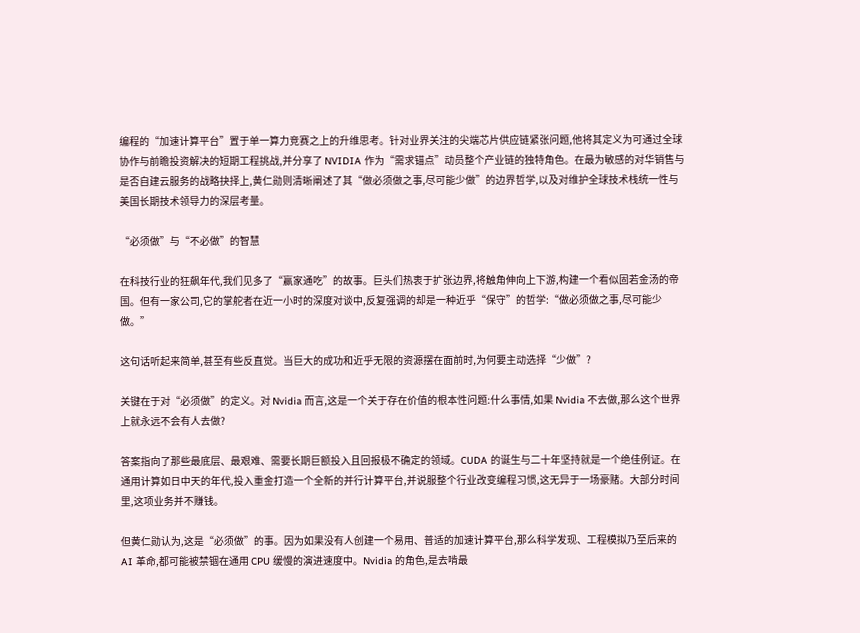编程的“加速计算平台”置于单一算力竞赛之上的升维思考。针对业界关注的尖端芯片供应链紧张问题,他将其定义为可通过全球协作与前瞻投资解决的短期工程挑战,并分享了 NVIDIA 作为“需求锚点”动员整个产业链的独特角色。在最为敏感的对华销售与是否自建云服务的战略抉择上,黄仁勋则清晰阐述了其“做必须做之事,尽可能少做”的边界哲学,以及对维护全球技术栈统一性与美国长期技术领导力的深层考量。

“必须做”与“不必做”的智慧

在科技行业的狂飙年代,我们见多了“赢家通吃”的故事。巨头们热衷于扩张边界,将触角伸向上下游,构建一个看似固若金汤的帝国。但有一家公司,它的掌舵者在近一小时的深度对谈中,反复强调的却是一种近乎“保守”的哲学:“做必须做之事,尽可能少做。”

这句话听起来简单,甚至有些反直觉。当巨大的成功和近乎无限的资源摆在面前时,为何要主动选择“少做”?

关键在于对“必须做”的定义。对 Nvidia 而言,这是一个关于存在价值的根本性问题:什么事情,如果 Nvidia 不去做,那么这个世界上就永远不会有人去做?

答案指向了那些最底层、最艰难、需要长期巨额投入且回报极不确定的领域。CUDA 的诞生与二十年坚持就是一个绝佳例证。在通用计算如日中天的年代,投入重金打造一个全新的并行计算平台,并说服整个行业改变编程习惯,这无异于一场豪赌。大部分时间里,这项业务并不赚钱。

但黄仁勋认为,这是“必须做”的事。因为如果没有人创建一个易用、普适的加速计算平台,那么科学发现、工程模拟乃至后来的 AI 革命,都可能被禁锢在通用 CPU 缓慢的演进速度中。Nvidia 的角色,是去啃最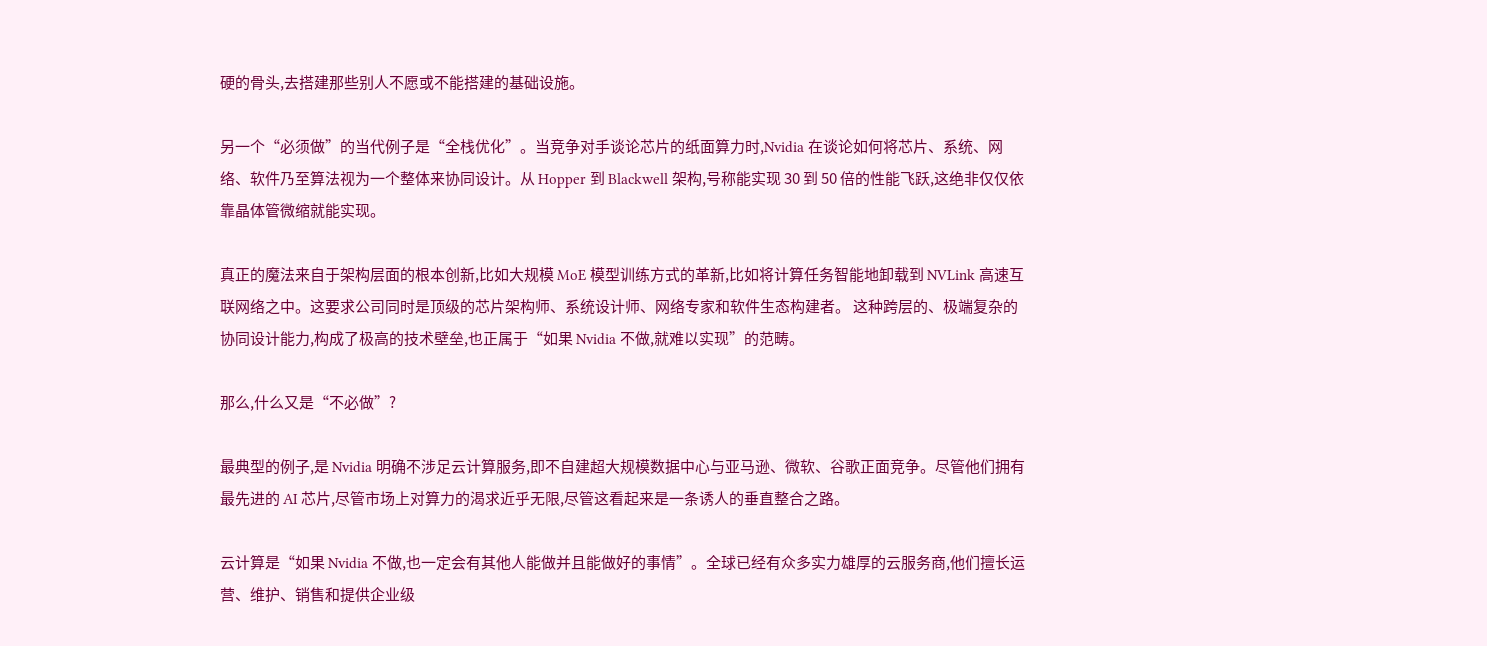硬的骨头,去搭建那些别人不愿或不能搭建的基础设施。

另一个“必须做”的当代例子是“全栈优化”。当竞争对手谈论芯片的纸面算力时,Nvidia 在谈论如何将芯片、系统、网络、软件乃至算法视为一个整体来协同设计。从 Hopper 到 Blackwell 架构,号称能实现 30 到 50 倍的性能飞跃,这绝非仅仅依靠晶体管微缩就能实现。

真正的魔法来自于架构层面的根本创新,比如大规模 MoE 模型训练方式的革新,比如将计算任务智能地卸载到 NVLink 高速互联网络之中。这要求公司同时是顶级的芯片架构师、系统设计师、网络专家和软件生态构建者。 这种跨层的、极端复杂的协同设计能力,构成了极高的技术壁垒,也正属于“如果 Nvidia 不做,就难以实现”的范畴。

那么,什么又是“不必做”?

最典型的例子,是 Nvidia 明确不涉足云计算服务,即不自建超大规模数据中心与亚马逊、微软、谷歌正面竞争。尽管他们拥有最先进的 AI 芯片,尽管市场上对算力的渴求近乎无限,尽管这看起来是一条诱人的垂直整合之路。

云计算是“如果 Nvidia 不做,也一定会有其他人能做并且能做好的事情”。全球已经有众多实力雄厚的云服务商,他们擅长运营、维护、销售和提供企业级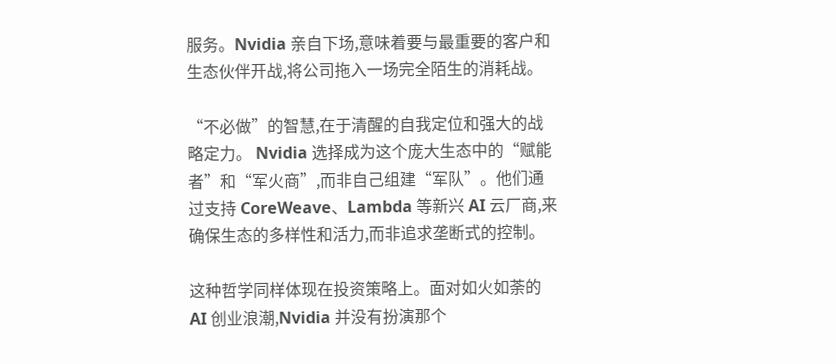服务。Nvidia 亲自下场,意味着要与最重要的客户和生态伙伴开战,将公司拖入一场完全陌生的消耗战。

“不必做”的智慧,在于清醒的自我定位和强大的战略定力。 Nvidia 选择成为这个庞大生态中的“赋能者”和“军火商”,而非自己组建“军队”。他们通过支持 CoreWeave、Lambda 等新兴 AI 云厂商,来确保生态的多样性和活力,而非追求垄断式的控制。

这种哲学同样体现在投资策略上。面对如火如荼的 AI 创业浪潮,Nvidia 并没有扮演那个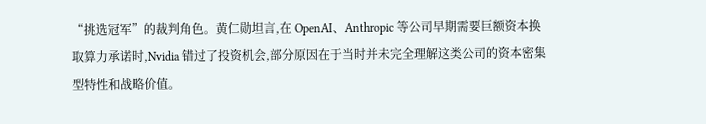“挑选冠军”的裁判角色。黄仁勋坦言,在 OpenAI、Anthropic 等公司早期需要巨额资本换取算力承诺时,Nvidia 错过了投资机会,部分原因在于当时并未完全理解这类公司的资本密集型特性和战略价值。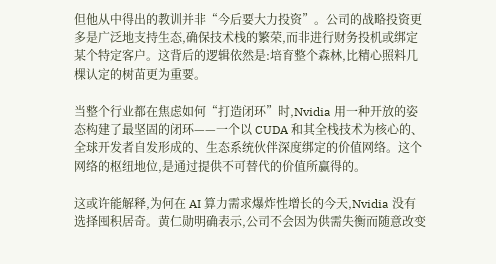但他从中得出的教训并非“今后要大力投资”。公司的战略投资更多是广泛地支持生态,确保技术栈的繁荣,而非进行财务投机或绑定某个特定客户。这背后的逻辑依然是:培育整个森林,比精心照料几棵认定的树苗更为重要。

当整个行业都在焦虑如何“打造闭环”时,Nvidia 用一种开放的姿态构建了最坚固的闭环——一个以 CUDA 和其全栈技术为核心的、全球开发者自发形成的、生态系统伙伴深度绑定的价值网络。这个网络的枢纽地位,是通过提供不可替代的价值所赢得的。

这或许能解释,为何在 AI 算力需求爆炸性增长的今天,Nvidia 没有选择囤积居奇。黄仁勋明确表示,公司不会因为供需失衡而随意改变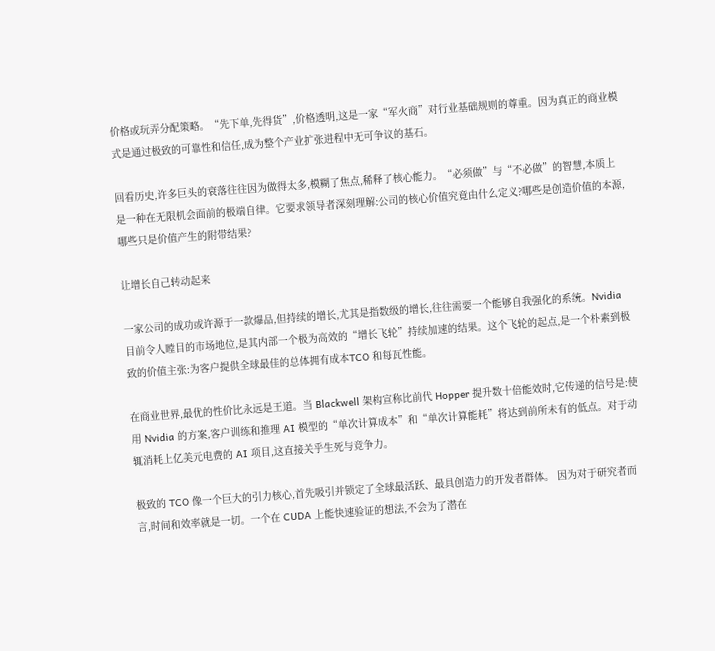价格或玩弄分配策略。“先下单,先得货”,价格透明,这是一家“军火商”对行业基础规则的尊重。因为真正的商业模式是通过极致的可靠性和信任,成为整个产业扩张进程中无可争议的基石。

回看历史,许多巨头的衰落往往因为做得太多,模糊了焦点,稀释了核心能力。“必须做”与“不必做”的智慧,本质上是一种在无限机会面前的极端自律。它要求领导者深刻理解:公司的核心价值究竟由什么定义?哪些是创造价值的本源,哪些只是价值产生的附带结果?

让增长自己转动起来

一家公司的成功或许源于一款爆品,但持续的增长,尤其是指数级的增长,往往需要一个能够自我强化的系统。Nvidia 目前令人瞠目的市场地位,是其内部一个极为高效的“增长飞轮”持续加速的结果。这个飞轮的起点,是一个朴素到极致的价值主张:为客户提供全球最佳的总体拥有成本TCO 和每瓦性能。

在商业世界,最优的性价比永远是王道。当 Blackwell 架构宣称比前代 Hopper 提升数十倍能效时,它传递的信号是:使用 Nvidia 的方案,客户训练和推理 AI 模型的“单次计算成本”和“单次计算能耗”将达到前所未有的低点。对于动辄消耗上亿美元电费的 AI 项目,这直接关乎生死与竞争力。

极致的 TCO 像一个巨大的引力核心,首先吸引并锁定了全球最活跃、最具创造力的开发者群体。 因为对于研究者而言,时间和效率就是一切。一个在 CUDA 上能快速验证的想法,不会为了潜在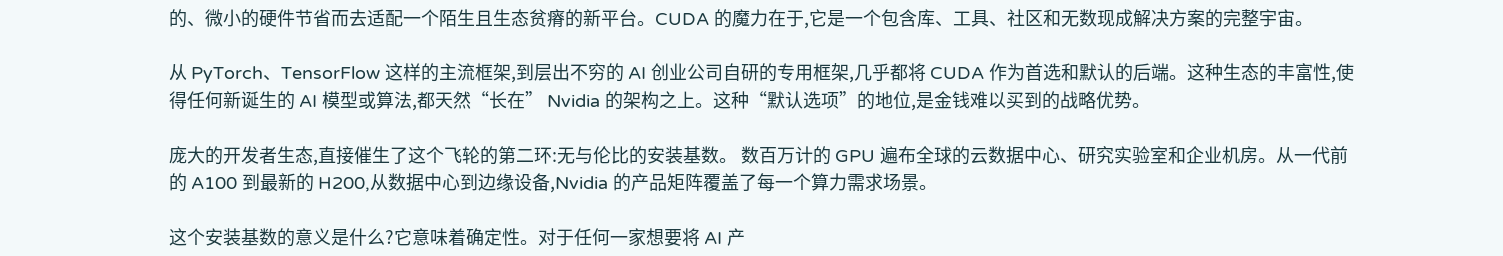的、微小的硬件节省而去适配一个陌生且生态贫瘠的新平台。CUDA 的魔力在于,它是一个包含库、工具、社区和无数现成解决方案的完整宇宙。

从 PyTorch、TensorFlow 这样的主流框架,到层出不穷的 AI 创业公司自研的专用框架,几乎都将 CUDA 作为首选和默认的后端。这种生态的丰富性,使得任何新诞生的 AI 模型或算法,都天然“长在” Nvidia 的架构之上。这种“默认选项”的地位,是金钱难以买到的战略优势。

庞大的开发者生态,直接催生了这个飞轮的第二环:无与伦比的安装基数。 数百万计的 GPU 遍布全球的云数据中心、研究实验室和企业机房。从一代前的 A100 到最新的 H200,从数据中心到边缘设备,Nvidia 的产品矩阵覆盖了每一个算力需求场景。

这个安装基数的意义是什么?它意味着确定性。对于任何一家想要将 AI 产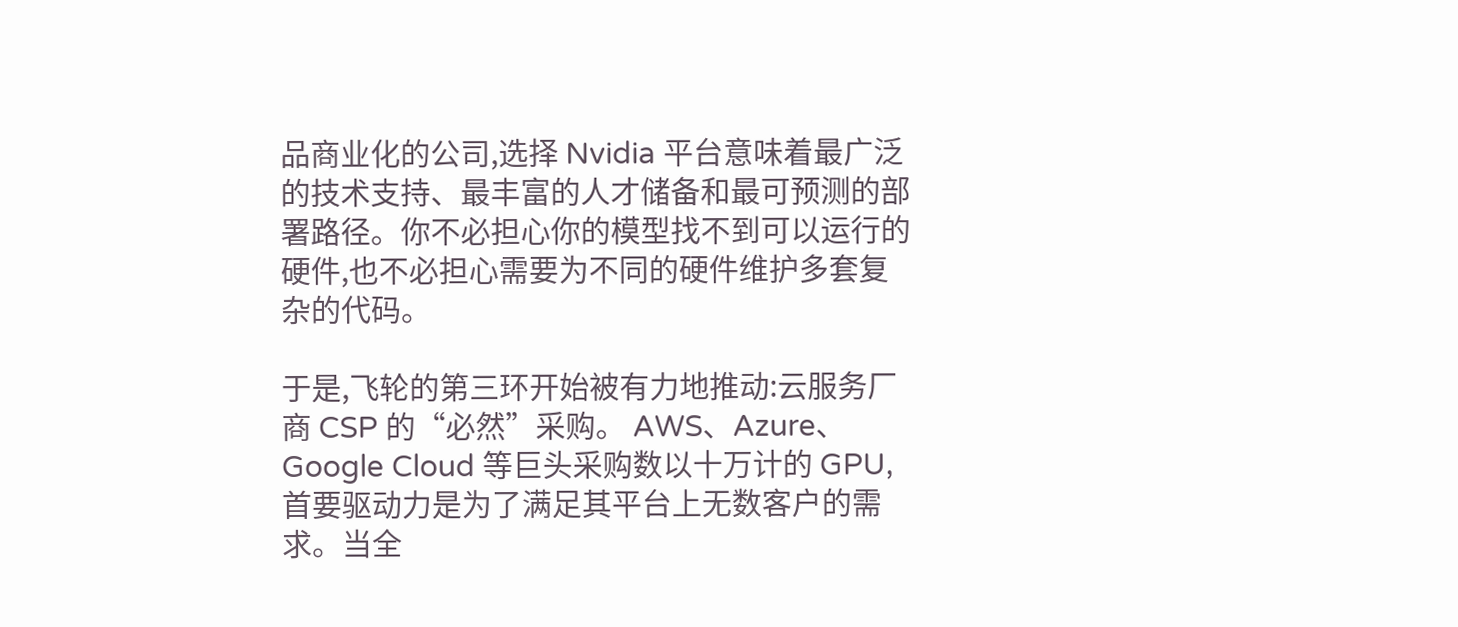品商业化的公司,选择 Nvidia 平台意味着最广泛的技术支持、最丰富的人才储备和最可预测的部署路径。你不必担心你的模型找不到可以运行的硬件,也不必担心需要为不同的硬件维护多套复杂的代码。

于是,飞轮的第三环开始被有力地推动:云服务厂商 CSP 的“必然”采购。 AWS、Azure、Google Cloud 等巨头采购数以十万计的 GPU,首要驱动力是为了满足其平台上无数客户的需求。当全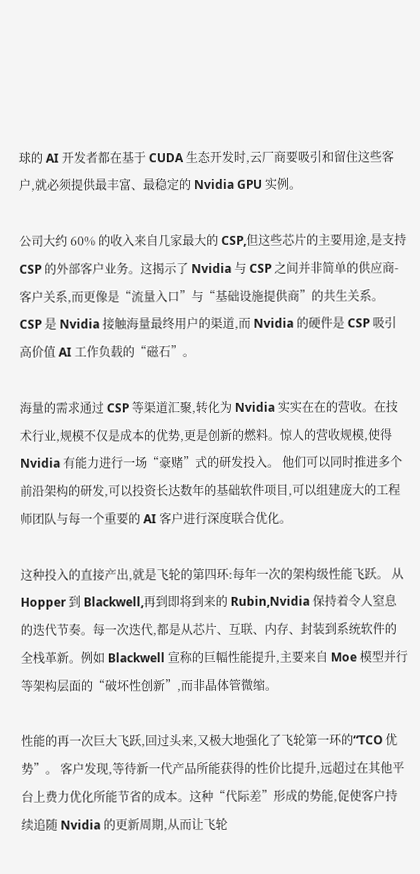球的 AI 开发者都在基于 CUDA 生态开发时,云厂商要吸引和留住这些客户,就必须提供最丰富、最稳定的 Nvidia GPU 实例。

公司大约 60% 的收入来自几家最大的 CSP,但这些芯片的主要用途,是支持 CSP 的外部客户业务。这揭示了 Nvidia 与 CSP 之间并非简单的供应商-客户关系,而更像是“流量入口”与“基础设施提供商”的共生关系。 CSP 是 Nvidia 接触海量最终用户的渠道,而 Nvidia 的硬件是 CSP 吸引高价值 AI 工作负载的“磁石”。

海量的需求通过 CSP 等渠道汇聚,转化为 Nvidia 实实在在的营收。在技术行业,规模不仅是成本的优势,更是创新的燃料。惊人的营收规模,使得 Nvidia 有能力进行一场“豪赌”式的研发投入。 他们可以同时推进多个前沿架构的研发,可以投资长达数年的基础软件项目,可以组建庞大的工程师团队与每一个重要的 AI 客户进行深度联合优化。

这种投入的直接产出,就是飞轮的第四环:每年一次的架构级性能飞跃。 从 Hopper 到 Blackwell,再到即将到来的 Rubin,Nvidia 保持着令人窒息的迭代节奏。每一次迭代,都是从芯片、互联、内存、封装到系统软件的全栈革新。例如 Blackwell 宣称的巨幅性能提升,主要来自 Moe 模型并行等架构层面的“破坏性创新”,而非晶体管微缩。

性能的再一次巨大飞跃,回过头来,又极大地强化了飞轮第一环的“TCO 优势”。 客户发现,等待新一代产品所能获得的性价比提升,远超过在其他平台上费力优化所能节省的成本。这种“代际差”形成的势能,促使客户持续追随 Nvidia 的更新周期,从而让飞轮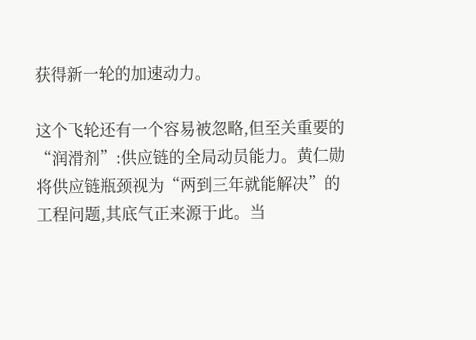获得新一轮的加速动力。

这个飞轮还有一个容易被忽略,但至关重要的“润滑剂”:供应链的全局动员能力。黄仁勋将供应链瓶颈视为“两到三年就能解决”的工程问题,其底气正来源于此。当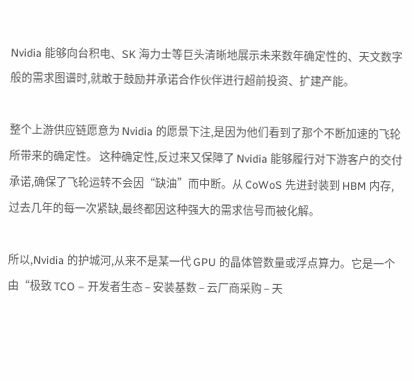Nvidia 能够向台积电、SK 海力士等巨头清晰地展示未来数年确定性的、天文数字般的需求图谱时,就敢于鼓励并承诺合作伙伴进行超前投资、扩建产能。

整个上游供应链愿意为 Nvidia 的愿景下注,是因为他们看到了那个不断加速的飞轮所带来的确定性。 这种确定性,反过来又保障了 Nvidia 能够履行对下游客户的交付承诺,确保了飞轮运转不会因“缺油”而中断。从 CoWoS 先进封装到 HBM 内存,过去几年的每一次紧缺,最终都因这种强大的需求信号而被化解。

所以,Nvidia 的护城河,从来不是某一代 GPU 的晶体管数量或浮点算力。它是一个由“极致 TCO – 开发者生态 – 安装基数 – 云厂商采购 – 天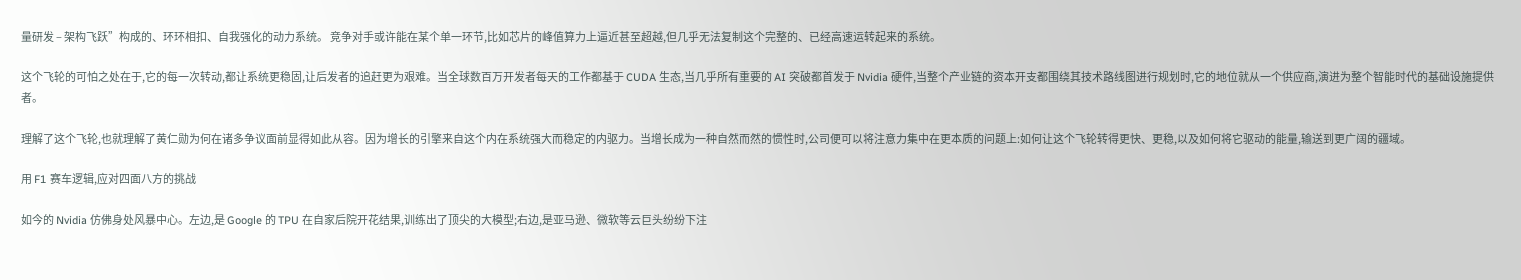量研发 – 架构飞跃”构成的、环环相扣、自我强化的动力系统。 竞争对手或许能在某个单一环节,比如芯片的峰值算力上逼近甚至超越,但几乎无法复制这个完整的、已经高速运转起来的系统。

这个飞轮的可怕之处在于,它的每一次转动,都让系统更稳固,让后发者的追赶更为艰难。当全球数百万开发者每天的工作都基于 CUDA 生态,当几乎所有重要的 AI 突破都首发于 Nvidia 硬件,当整个产业链的资本开支都围绕其技术路线图进行规划时,它的地位就从一个供应商,演进为整个智能时代的基础设施提供者。

理解了这个飞轮,也就理解了黄仁勋为何在诸多争议面前显得如此从容。因为增长的引擎来自这个内在系统强大而稳定的内驱力。当增长成为一种自然而然的惯性时,公司便可以将注意力集中在更本质的问题上:如何让这个飞轮转得更快、更稳,以及如何将它驱动的能量,输送到更广阔的疆域。

用 F1 赛车逻辑,应对四面八方的挑战

如今的 Nvidia 仿佛身处风暴中心。左边,是 Google 的 TPU 在自家后院开花结果,训练出了顶尖的大模型;右边,是亚马逊、微软等云巨头纷纷下注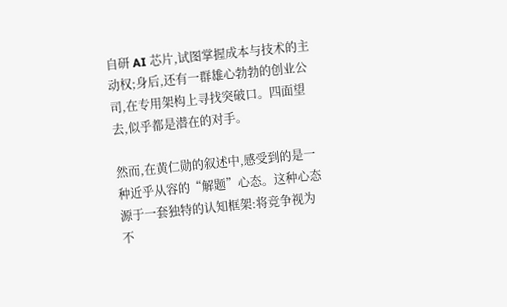自研 AI 芯片,试图掌握成本与技术的主动权;身后,还有一群雄心勃勃的创业公司,在专用架构上寻找突破口。四面望去,似乎都是潜在的对手。

然而,在黄仁勋的叙述中,感受到的是一种近乎从容的“解题”心态。这种心态源于一套独特的认知框架:将竞争视为不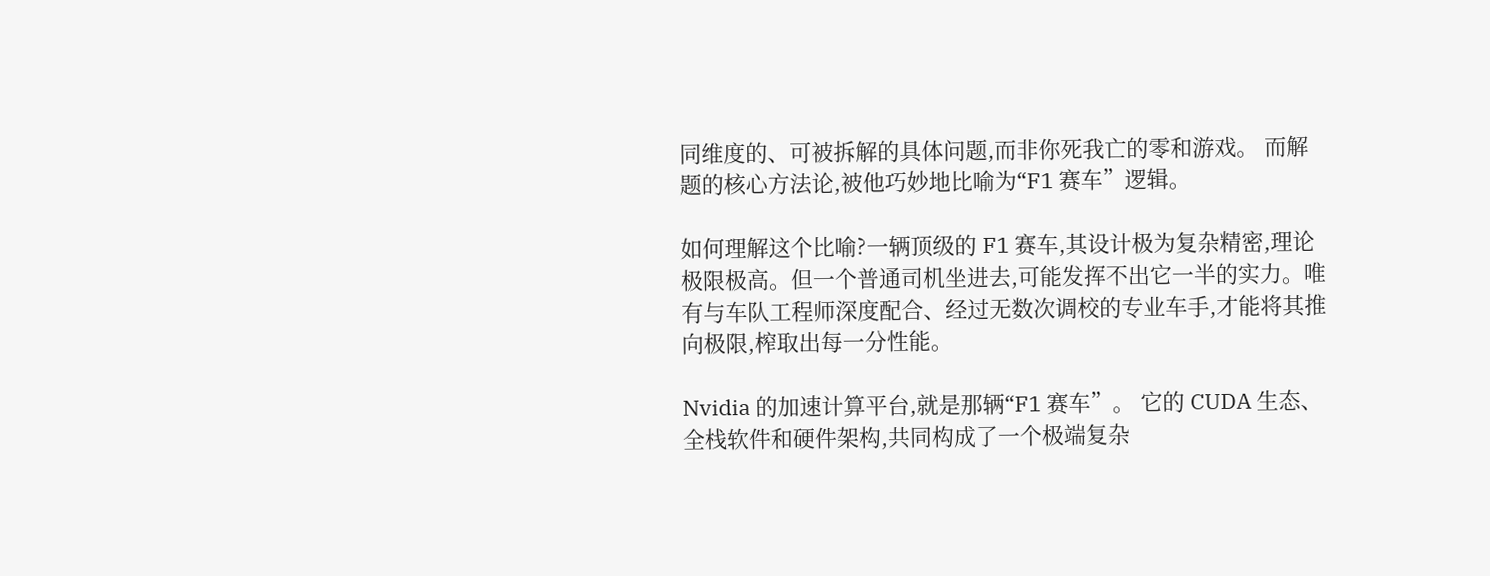同维度的、可被拆解的具体问题,而非你死我亡的零和游戏。 而解题的核心方法论,被他巧妙地比喻为“F1 赛车”逻辑。

如何理解这个比喻?一辆顶级的 F1 赛车,其设计极为复杂精密,理论极限极高。但一个普通司机坐进去,可能发挥不出它一半的实力。唯有与车队工程师深度配合、经过无数次调校的专业车手,才能将其推向极限,榨取出每一分性能。

Nvidia 的加速计算平台,就是那辆“F1 赛车”。 它的 CUDA 生态、全栈软件和硬件架构,共同构成了一个极端复杂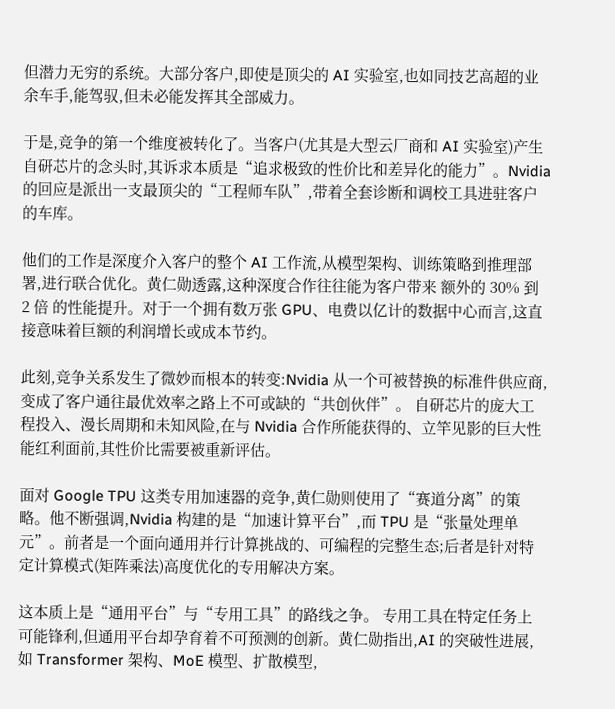但潜力无穷的系统。大部分客户,即使是顶尖的 AI 实验室,也如同技艺高超的业余车手,能驾驭,但未必能发挥其全部威力。

于是,竞争的第一个维度被转化了。当客户(尤其是大型云厂商和 AI 实验室)产生自研芯片的念头时,其诉求本质是“追求极致的性价比和差异化的能力”。Nvidia 的回应是派出一支最顶尖的“工程师车队”,带着全套诊断和调校工具进驻客户的车库。

他们的工作是深度介入客户的整个 AI 工作流,从模型架构、训练策略到推理部署,进行联合优化。黄仁勋透露,这种深度合作往往能为客户带来 额外的 30% 到 2 倍 的性能提升。对于一个拥有数万张 GPU、电费以亿计的数据中心而言,这直接意味着巨额的利润增长或成本节约。

此刻,竞争关系发生了微妙而根本的转变:Nvidia 从一个可被替换的标准件供应商,变成了客户通往最优效率之路上不可或缺的“共创伙伴”。 自研芯片的庞大工程投入、漫长周期和未知风险,在与 Nvidia 合作所能获得的、立竿见影的巨大性能红利面前,其性价比需要被重新评估。

面对 Google TPU 这类专用加速器的竞争,黄仁勋则使用了“赛道分离”的策略。他不断强调,Nvidia 构建的是“加速计算平台”,而 TPU 是“张量处理单元”。前者是一个面向通用并行计算挑战的、可编程的完整生态;后者是针对特定计算模式(矩阵乘法)高度优化的专用解决方案。

这本质上是“通用平台”与“专用工具”的路线之争。 专用工具在特定任务上可能锋利,但通用平台却孕育着不可预测的创新。黄仁勋指出,AI 的突破性进展,如 Transformer 架构、MoE 模型、扩散模型,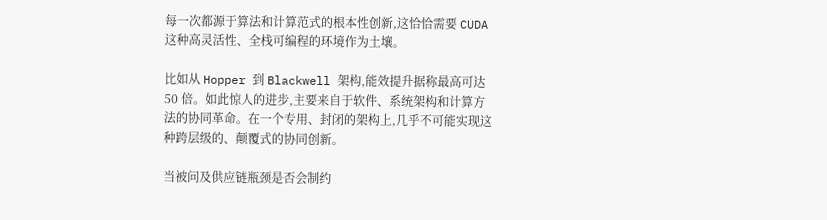每一次都源于算法和计算范式的根本性创新,这恰恰需要 CUDA 这种高灵活性、全栈可编程的环境作为土壤。

比如从 Hopper 到 Blackwell 架构,能效提升据称最高可达 50 倍。如此惊人的进步,主要来自于软件、系统架构和计算方法的协同革命。在一个专用、封闭的架构上,几乎不可能实现这种跨层级的、颠覆式的协同创新。

当被问及供应链瓶颈是否会制约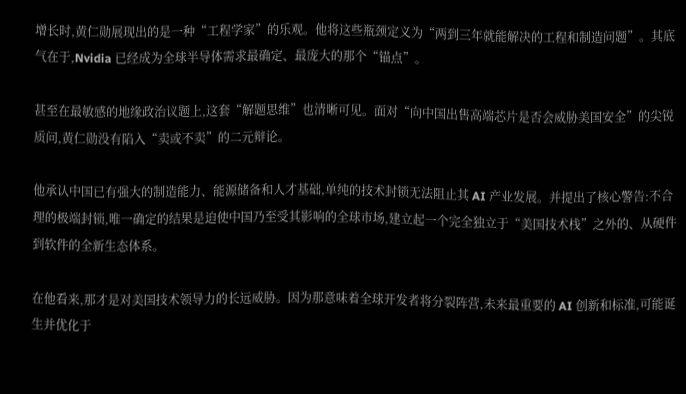增长时,黄仁勋展现出的是一种“工程学家”的乐观。他将这些瓶颈定义为“两到三年就能解决的工程和制造问题”。其底气在于,Nvidia 已经成为全球半导体需求最确定、最庞大的那个“锚点”。

甚至在最敏感的地缘政治议题上,这套“解题思维”也清晰可见。面对“向中国出售高端芯片是否会威胁美国安全”的尖锐质问,黄仁勋没有陷入“卖或不卖”的二元辩论。

他承认中国已有强大的制造能力、能源储备和人才基础,单纯的技术封锁无法阻止其 AI 产业发展。并提出了核心警告:不合理的极端封锁,唯一确定的结果是迫使中国乃至受其影响的全球市场,建立起一个完全独立于“美国技术栈”之外的、从硬件到软件的全新生态体系。

在他看来,那才是对美国技术领导力的长远威胁。因为那意味着全球开发者将分裂阵营,未来最重要的 AI 创新和标准,可能诞生并优化于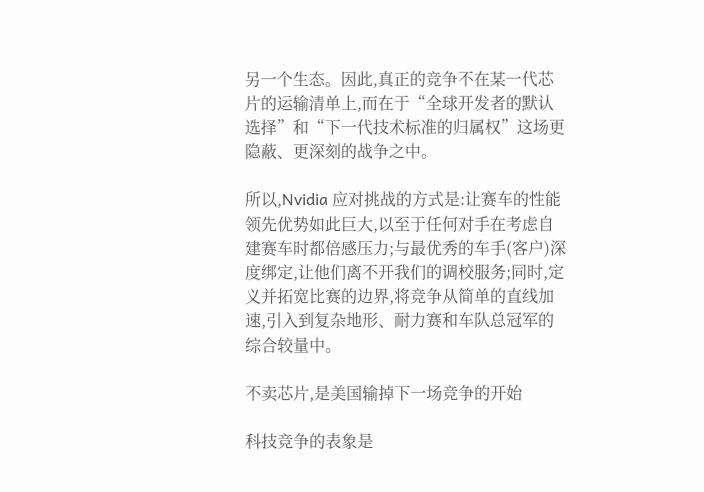另一个生态。因此,真正的竞争不在某一代芯片的运输清单上,而在于“全球开发者的默认选择”和“下一代技术标准的归属权”这场更隐蔽、更深刻的战争之中。

所以,Nvidia 应对挑战的方式是:让赛车的性能领先优势如此巨大,以至于任何对手在考虑自建赛车时都倍感压力;与最优秀的车手(客户)深度绑定,让他们离不开我们的调校服务;同时,定义并拓宽比赛的边界,将竞争从简单的直线加速,引入到复杂地形、耐力赛和车队总冠军的综合较量中。

不卖芯片,是美国输掉下一场竞争的开始

科技竞争的表象是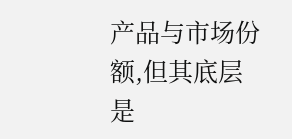产品与市场份额,但其底层是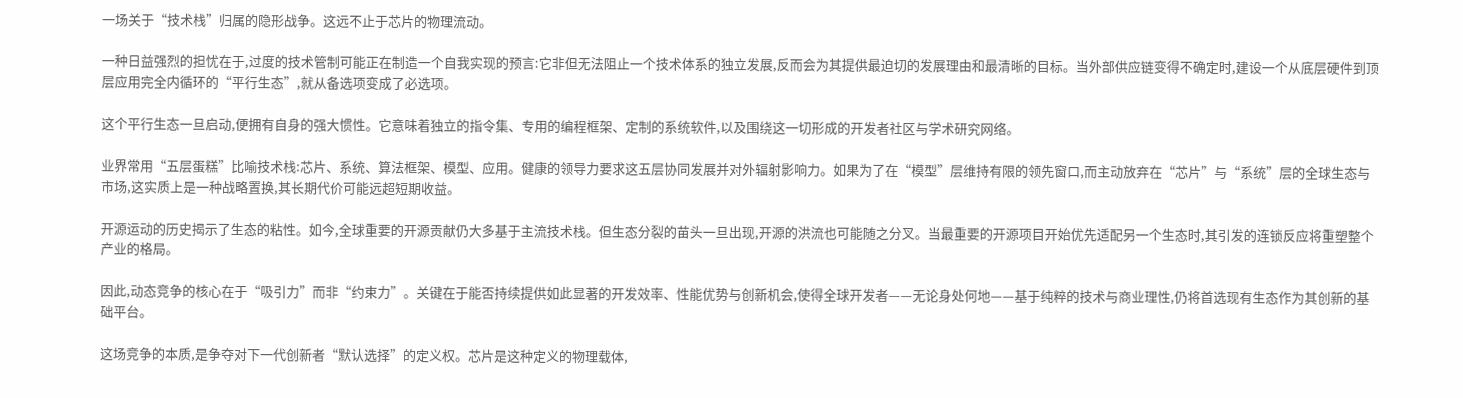一场关于“技术栈”归属的隐形战争。这远不止于芯片的物理流动。

一种日益强烈的担忧在于,过度的技术管制可能正在制造一个自我实现的预言:它非但无法阻止一个技术体系的独立发展,反而会为其提供最迫切的发展理由和最清晰的目标。当外部供应链变得不确定时,建设一个从底层硬件到顶层应用完全内循环的“平行生态”,就从备选项变成了必选项。

这个平行生态一旦启动,便拥有自身的强大惯性。它意味着独立的指令集、专用的编程框架、定制的系统软件,以及围绕这一切形成的开发者社区与学术研究网络。

业界常用“五层蛋糕”比喻技术栈:芯片、系统、算法框架、模型、应用。健康的领导力要求这五层协同发展并对外辐射影响力。如果为了在“模型”层维持有限的领先窗口,而主动放弃在“芯片”与“系统”层的全球生态与市场,这实质上是一种战略置换,其长期代价可能远超短期收益。

开源运动的历史揭示了生态的粘性。如今,全球重要的开源贡献仍大多基于主流技术栈。但生态分裂的苗头一旦出现,开源的洪流也可能随之分叉。当最重要的开源项目开始优先适配另一个生态时,其引发的连锁反应将重塑整个产业的格局。

因此,动态竞争的核心在于“吸引力”而非“约束力”。关键在于能否持续提供如此显著的开发效率、性能优势与创新机会,使得全球开发者——无论身处何地——基于纯粹的技术与商业理性,仍将首选现有生态作为其创新的基础平台。

这场竞争的本质,是争夺对下一代创新者“默认选择”的定义权。芯片是这种定义的物理载体,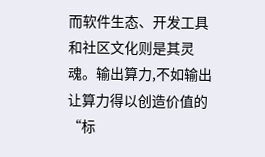而软件生态、开发工具和社区文化则是其灵魂。输出算力,不如输出让算力得以创造价值的“标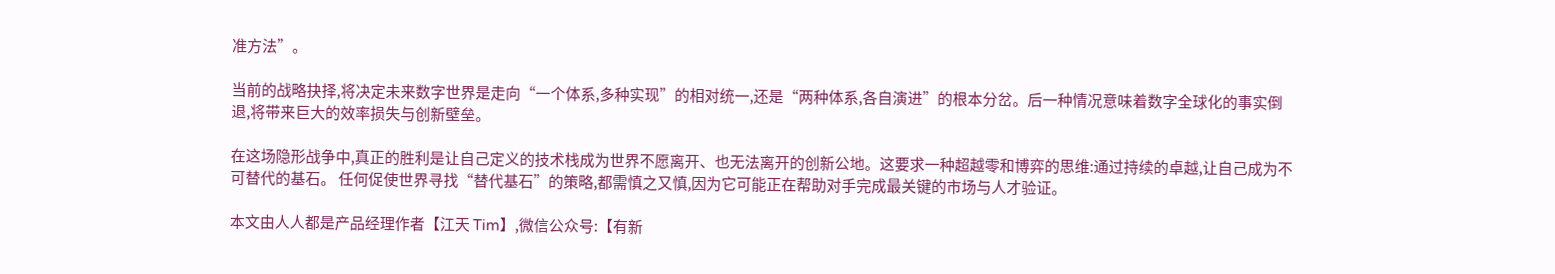准方法”。

当前的战略抉择,将决定未来数字世界是走向“一个体系,多种实现”的相对统一,还是“两种体系,各自演进”的根本分岔。后一种情况意味着数字全球化的事实倒退,将带来巨大的效率损失与创新壁垒。

在这场隐形战争中,真正的胜利是让自己定义的技术栈成为世界不愿离开、也无法离开的创新公地。这要求一种超越零和博弈的思维:通过持续的卓越,让自己成为不可替代的基石。 任何促使世界寻找“替代基石”的策略,都需慎之又慎,因为它可能正在帮助对手完成最关键的市场与人才验证。

本文由人人都是产品经理作者【江天 Tim】,微信公众号:【有新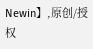Newin】,原创/授权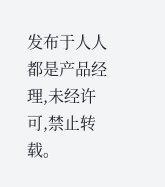发布于人人都是产品经理,未经许可,禁止转载。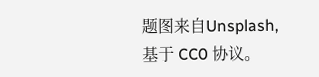题图来自Unsplash,基于 CC0 协议。